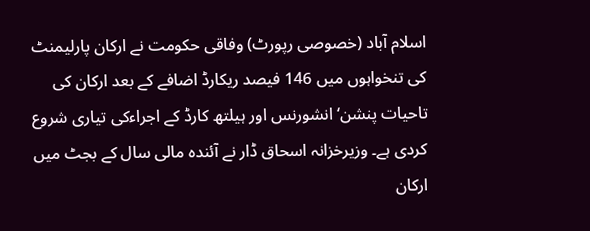اسلام آباد (خصوصی رپورٹ) وفاقی حکومت نے ارکان پارلیمنٹ کی تنخواہوں میں 146 فیصد ریکارڈ اضافے کے بعد ارکان کی تاحیات پنشن‘ انشورنس اور ہیلتھ کارڈ کے اجراءکی تیاری شروع کردی ہے۔ وزیرخزانہ اسحاق ڈار نے آئندہ مالی سال کے بجٹ میں ارکان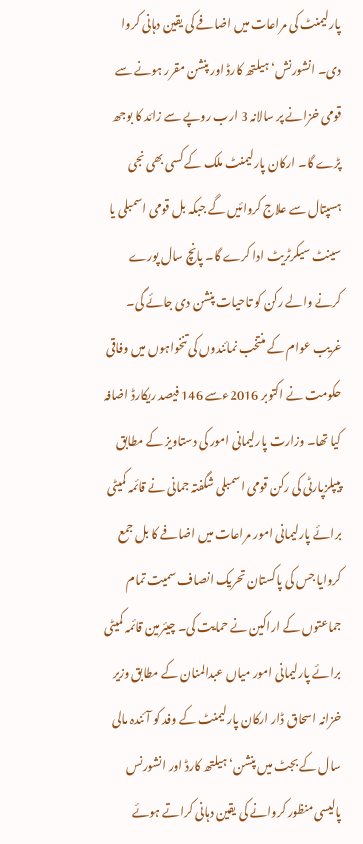پارلیمنٹ کی مراعات میں اضافے کی یقین دہانی کروا دی۔ انشورنش‘ ہیلتھ کارڈ اور پنشن مقرر ہونے سے قومی خزانے پر سالانہ 3 ارب روپے سے زائد کا بوجھ پڑے گا۔ ارکان پارلیمنٹ ملک کے کسی بھی نجی ہسپتال سے علاج کروائیں گے جبکہ بل قومی اسمبلی یا سینٹ سیکرٹریٹ ادا کرے گا۔ پانچ سال پورے کرنے والے رکن کو تاحیات پنشن دی جائے گی۔ غریب عوام کے منتخب نمائندوں کی تنخواہوں میں وفاقی حکومت نے اکتوبر 2016ءسے 146 فیصد ریکارڈ اضافہ کیا تھا۔ وزارت پارلیمانی امور کی دستاویز کے مطابق پیپلزپارٹی کی رکن قومی اسمبلی شگفتہ جمانی نے قائمہ کمیٹی برائے پارلیمانی امور مراعات میں اضافے کا بل جمع کروایا جس کی پاکستان تحریک انصاف سمیت تمام جماعتوں کے اراکین نے حمایت کی۔ چیئرمین قائمہ کمیٹی برائے پارلیمانی امور میاں عبدالمنان کے مطابق وزیر خزانہ اسحاق ڈار ارکان پارلیمنٹ کے وفد کو آئندہ مالی سال کے بجٹ میں پنشن‘ ہیلتھ کارڈ اور انشورنس پالیسی منظور کروانے کی یقین دہانی کراتے ہوئے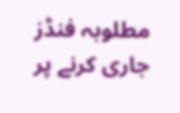مطلوبہ فنڈز جاری کرنے پر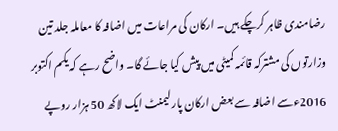رضامندی ظاہر کرچکے ہیں۔ ارکان کی مراعات میں اضافہ کا معاملہ جلد تین وزارتوں کی مشترکہ قائمہ کمیٹی میں پیش کیا جائے گا۔ واضح رہے کہ یکم اکتوبر 2016ءسے اضافہ سے بعض ارکان پارلیمنٹ ایک لاکھ 50 ہزار روپے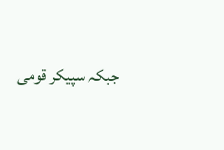جبکہ سپیکر قومی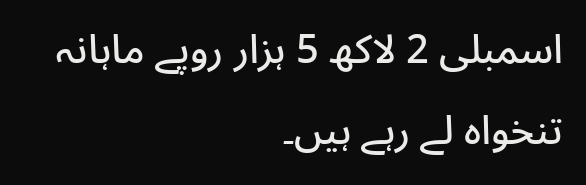اسمبلی 2 لاکھ 5 ہزار روپے ماہانہ تنخواہ لے رہے ہیں۔